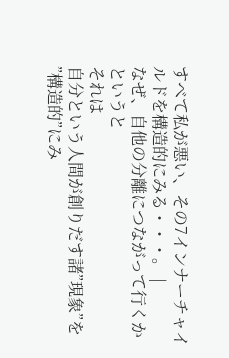すべて私が悪い、その7インナーチャイルドを構造的にみる・・・。 |
なぜ、自他の分離につながって行くかというと
それは
自分という人間が創りだす諸”現象”を
”構造的”にみ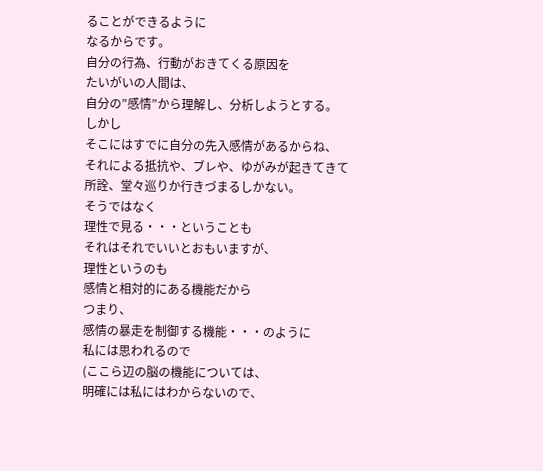ることができるように
なるからです。
自分の行為、行動がおきてくる原因を
たいがいの人間は、
自分の”感情”から理解し、分析しようとする。
しかし
そこにはすでに自分の先入感情があるからね、
それによる抵抗や、ブレや、ゆがみが起きてきて
所詮、堂々巡りか行きづまるしかない。
そうではなく
理性で見る・・・ということも
それはそれでいいとおもいますが、
理性というのも
感情と相対的にある機能だから
つまり、
感情の暴走を制御する機能・・・のように
私には思われるので
(ここら辺の脳の機能については、
明確には私にはわからないので、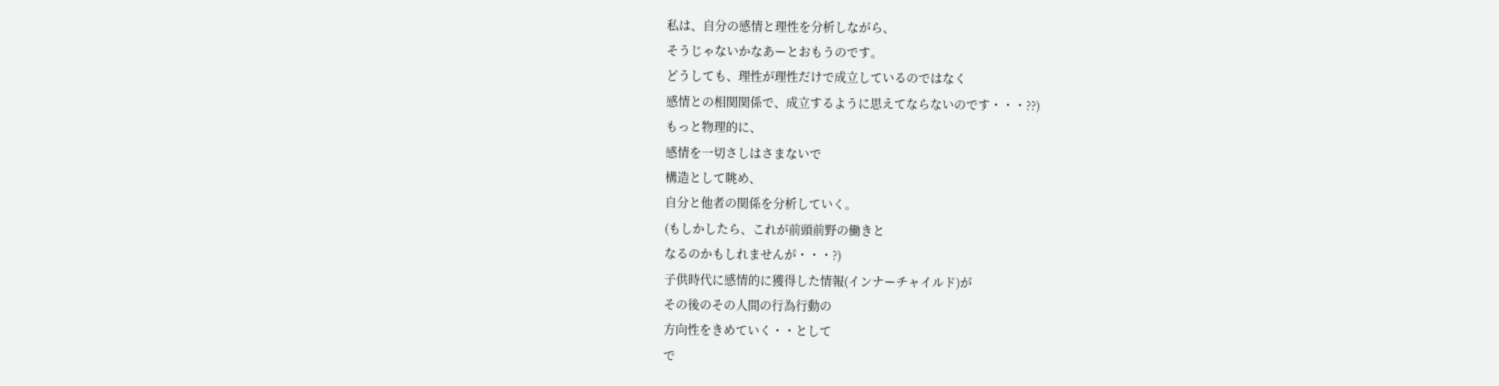私は、自分の感情と理性を分析しながら、
そうじゃないかなあーとおもうのです。
どうしても、理性が理性だけで成立しているのではなく
感情との相関関係で、成立するように思えてならないのです・・・??)
もっと物理的に、
感情を一切さしはさまないで
構造として眺め、
自分と他者の関係を分析していく。
(もしかしたら、これが前頭前野の働きと
なるのかもしれませんが・・・?)
子供時代に感情的に獲得した情報(インナーチャイルド)が
その後のその人間の行為行動の
方向性をきめていく・・として
で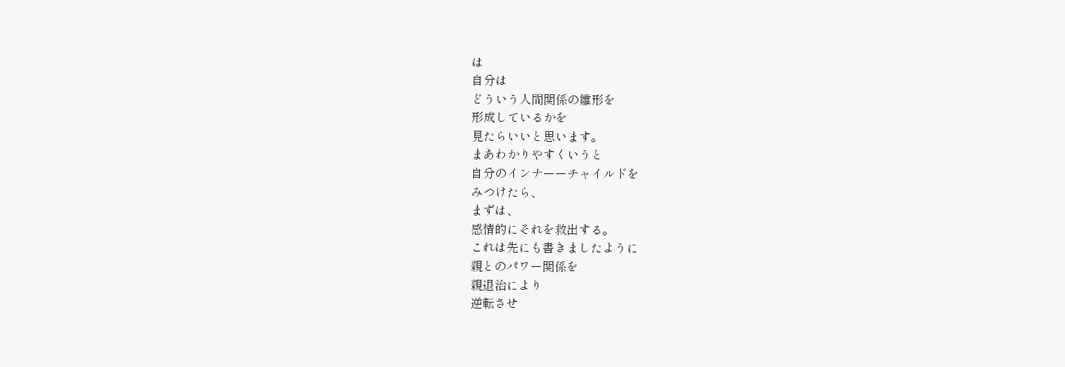は
自分は
どういう人間関係の雛形を
形成しているかを
見たらいいと思います。
まあわかりやすくいうと
自分のインナーーチャイルドを
みつけたら、
まずは、
感情的にそれを救出する。
これは先にも書きましたように
親とのパワー関係を
親退治により
逆転させ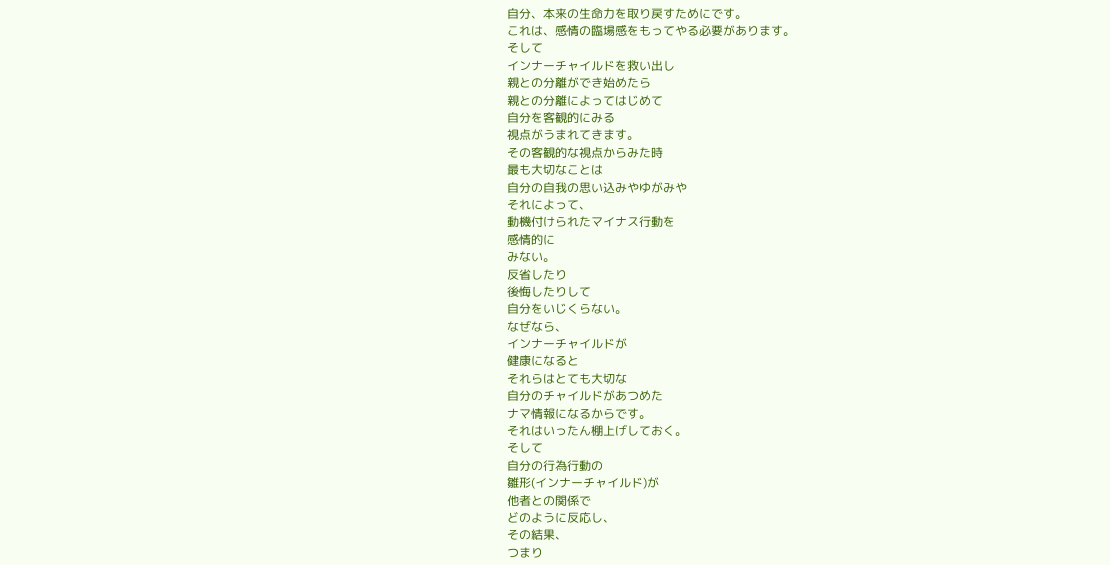自分、本来の生命力を取り戻すためにです。
これは、感情の臨場感をもってやる必要があります。
そして
インナーチャイルドを救い出し
親との分離ができ始めたら
親との分離によってはじめて
自分を客観的にみる
視点がうまれてきます。
その客観的な視点からみた時
最も大切なことは
自分の自我の思い込みやゆがみや
それによって、
動機付けられたマイナス行動を
感情的に
みない。
反省したり
後悔したりして
自分をいじくらない。
なぜなら、
インナーチャイルドが
健康になると
それらはとても大切な
自分のチャイルドがあつめた
ナマ情報になるからです。
それはいったん棚上げしておく。
そして
自分の行為行動の
雛形(インナーチャイルド)が
他者との関係で
どのように反応し、
その結果、
つまり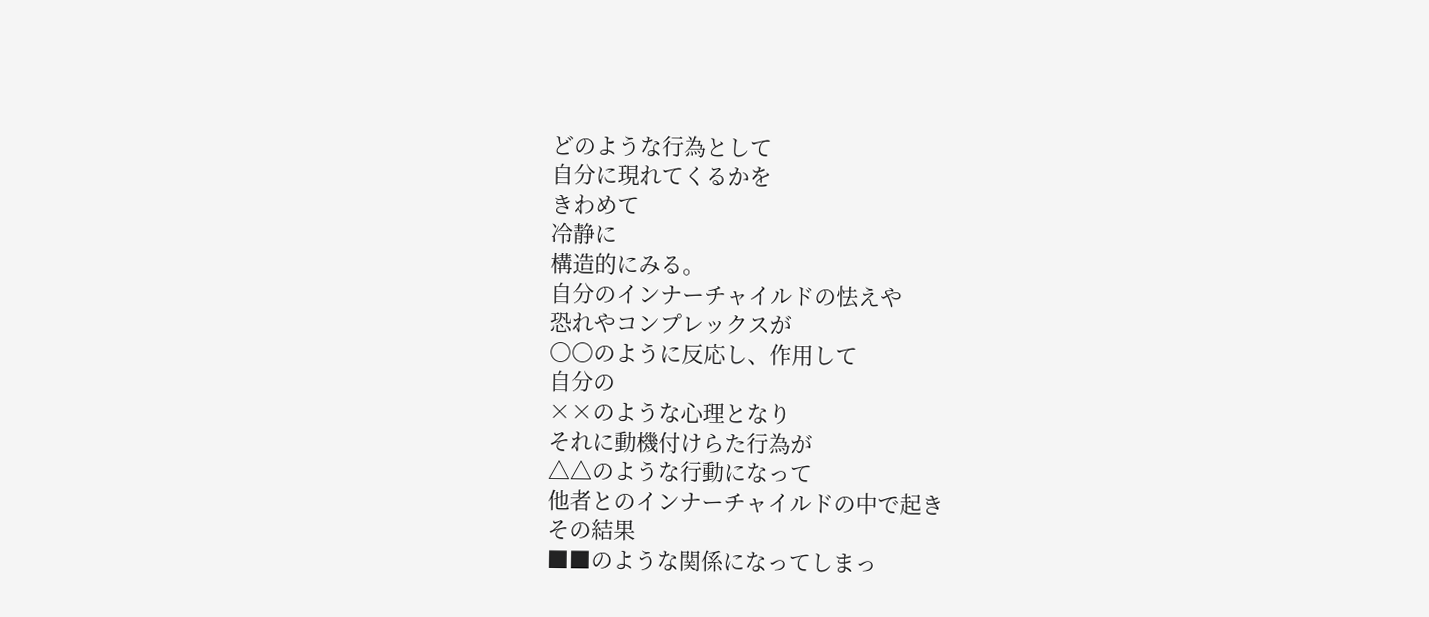どのような行為として
自分に現れてくるかを
きわめて
冷静に
構造的にみる。
自分のインナーチャイルドの怯えや
恐れやコンプレックスが
〇〇のように反応し、作用して
自分の
××のような心理となり
それに動機付けらた行為が
△△のような行動になって
他者とのインナーチャイルドの中で起き
その結果
■■のような関係になってしまっ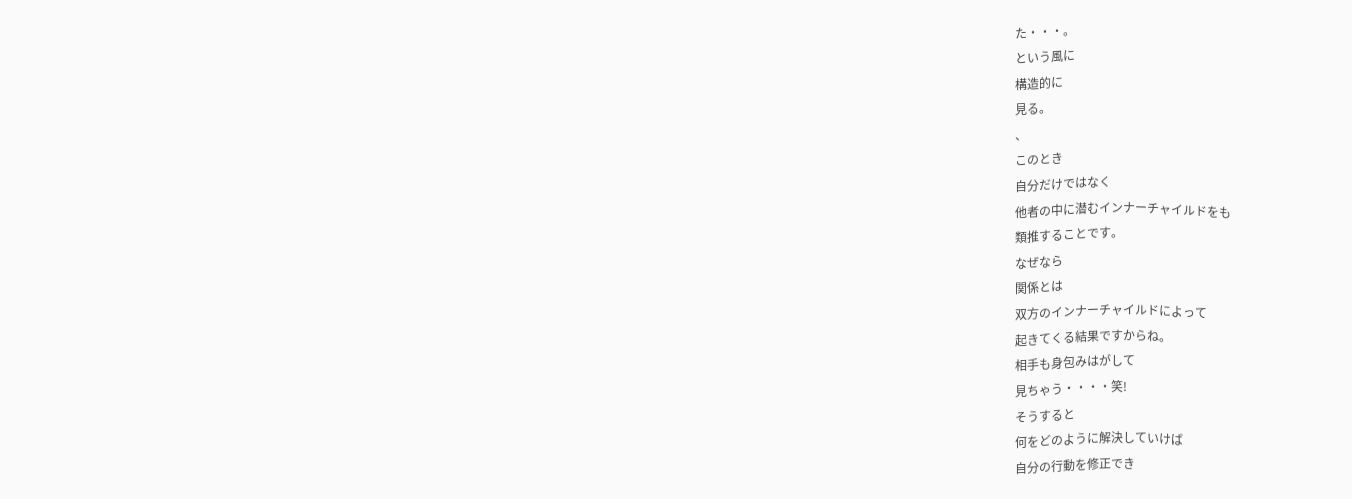た・・・。
という風に
構造的に
見る。
、
このとき
自分だけではなく
他者の中に潜むインナーチャイルドをも
類推することです。
なぜなら
関係とは
双方のインナーチャイルドによって
起きてくる結果ですからね。
相手も身包みはがして
見ちゃう・・・・笑!
そうすると
何をどのように解決していけば
自分の行動を修正でき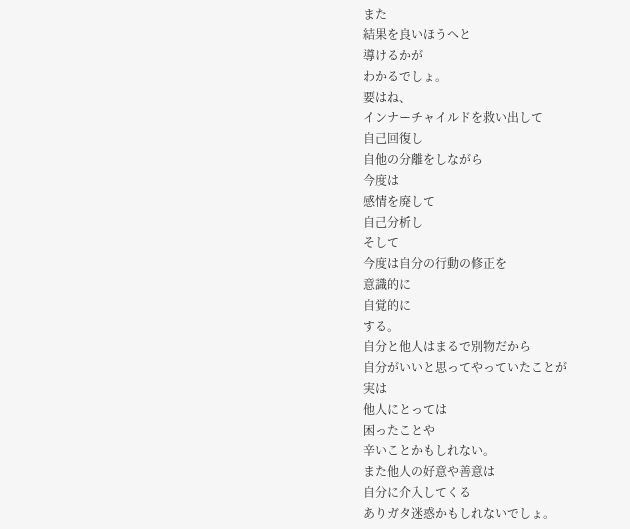また
結果を良いほうへと
導けるかが
わかるでしょ。
要はね、
インナーチャイルドを救い出して
自己回復し
自他の分離をしながら
今度は
感情を廃して
自己分析し
そして
今度は自分の行動の修正を
意識的に
自覚的に
する。
自分と他人はまるで別物だから
自分がいいと思ってやっていたことが
実は
他人にとっては
困ったことや
辛いことかもしれない。
また他人の好意や善意は
自分に介入してくる
ありガタ迷惑かもしれないでしょ。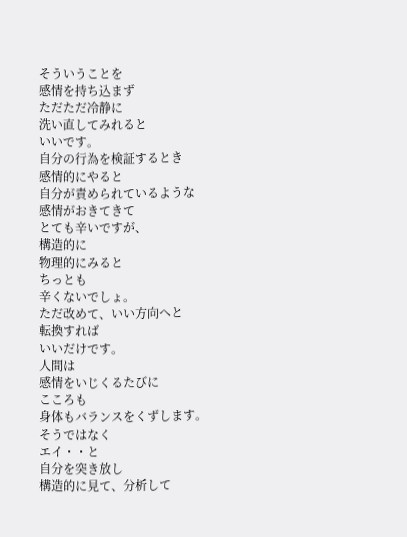そういうことを
感情を持ち込まず
ただただ冷静に
洗い直してみれると
いいです。
自分の行為を検証するとき
感情的にやると
自分が責められているような
感情がおきてきて
とても辛いですが、
構造的に
物理的にみると
ちっとも
辛くないでしょ。
ただ改めて、いい方向へと
転換すれば
いいだけです。
人間は
感情をいじくるたびに
こころも
身体もバランスをくずします。
そうではなく
エイ・・と
自分を突き放し
構造的に見て、分析して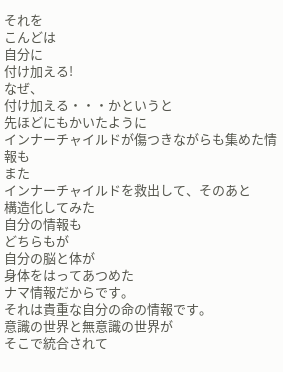それを
こんどは
自分に
付け加える!
なぜ、
付け加える・・・かというと
先ほどにもかいたように
インナーチャイルドが傷つきながらも集めた情報も
また
インナーチャイルドを救出して、そのあと
構造化してみた
自分の情報も
どちらもが
自分の脳と体が
身体をはってあつめた
ナマ情報だからです。
それは貴重な自分の命の情報です。
意識の世界と無意識の世界が
そこで統合されて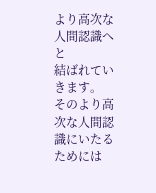より高次な
人間認識へと
結ばれていきます。
そのより高次な人間認識にいたるためには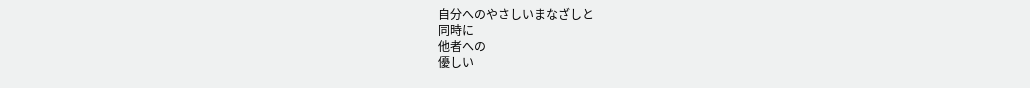自分へのやさしいまなざしと
同時に
他者への
優しい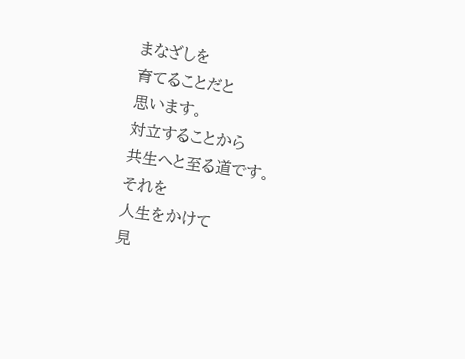まなざしを
育てることだと
思います。
対立することから
共生へと至る道です。
それを
人生をかけて
見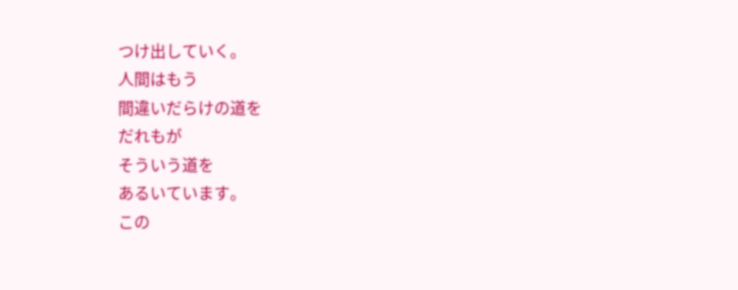つけ出していく。
人間はもう
間違いだらけの道を
だれもが
そういう道を
あるいています。
この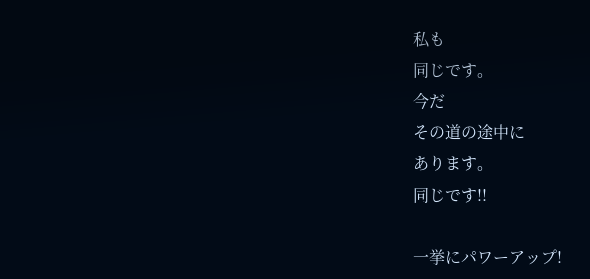私も
同じです。
今だ
その道の途中に
あります。
同じです!!

一挙にパワーアップ!